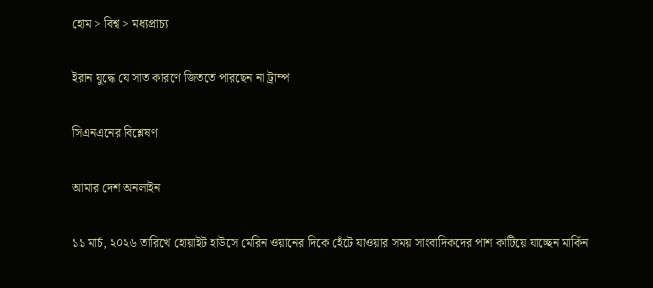হোম > বিশ্ব > মধ্যপ্রাচ্য

ইরান যুদ্ধে যে সাত কারণে জিততে পারছেন না ট্রাম্প

সিএনএনের বিশ্লেষণ

আমার দেশ অনলাইন

১১ মার্চ, ২০২৬ তারিখে হোয়াইট হাউসে মেরিন ওয়ানের দিকে হেঁটে যাওয়ার সময় সাংবাদিকদের পাশ কাটিয়ে যাচ্ছেন মার্কিন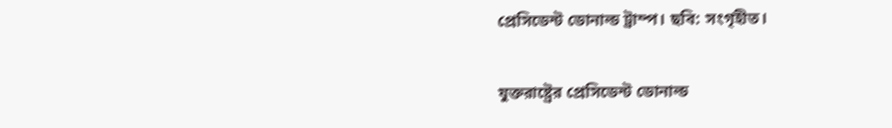প্রেসিডেন্ট ডোনাল্ড ট্রাম্প। ছবি: সংগৃহীত।

যুক্তরাষ্ট্রের প্রেসিডেন্ট ডোনাল্ড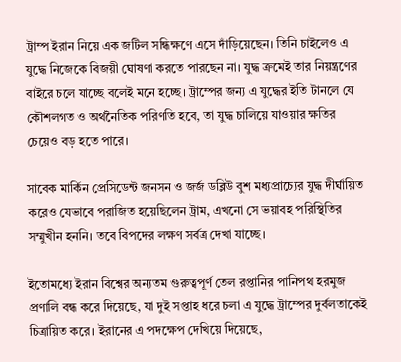ট্রাম্প ইরান নিয়ে এক জটিল সন্ধিক্ষণে এসে দাঁড়িয়েছেন। তিনি চাইলেও এ যুদ্ধে নিজেকে বিজয়ী ঘোষণা করতে পারছেন না। যুদ্ধ ক্রমেই তার নিয়ন্ত্রণের বাইরে চলে যাচ্ছে বলেই মনে হচ্ছে। ট্রাম্পের জন্য এ যুদ্ধের ইতি টানলে যে কৌশলগত ও অর্থনৈতিক পরিণতি হবে, তা যুদ্ধ চালিয়ে যাওয়ার ক্ষতির চেয়েও বড় হতে পারে।

সাবেক মার্কিন প্রেসিডেন্ট জনসন ও জর্জ ডব্লিউ বুশ মধ্যপ্রাচ্যের যুদ্ধ দীর্ঘায়িত করেও যেভাবে পরাজিত হয়েছিলেন ট্রাম, এখনো সে ভয়াবহ পরিস্থিতির সম্মুখীন হননি। তবে বিপদের লক্ষণ সর্বত্র দেখা যাচ্ছে।

ইতোমধ্যে ইরান বিশ্বের অন্যতম গুরুত্বপূর্ণ তেল রপ্তানির পানিপথ হরমুজ প্রণালি বন্ধ করে দিয়েছে, যা দুই সপ্তাহ ধরে চলা এ যুদ্ধে ট্রাম্পের দুর্বলতাকেই চিত্রায়িত করে। ইরানের এ পদক্ষেপ দেখিয়ে দিয়েছে,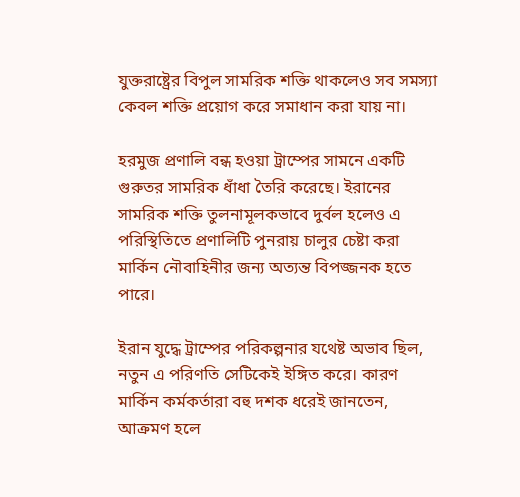যুক্তরাষ্ট্রের বিপুল সামরিক শক্তি থাকলেও সব সমস্যা কেবল শক্তি প্রয়োগ করে সমাধান করা যায় না।

হরমুজ প্রণালি বন্ধ হওয়া ট্রাম্পের সামনে একটি গুরুতর সামরিক ধাঁধা তৈরি করেছে। ইরানের সামরিক শক্তি তুলনামূলকভাবে দুর্বল হলেও এ পরিস্থিতিতে প্রণালিটি পুনরায় চালুর চেষ্টা করা মার্কিন নৌবাহিনীর জন্য অত্যন্ত বিপজ্জনক হতে পারে।

ইরান যুদ্ধে ট্রাম্পের পরিকল্পনার যথেষ্ট অভাব ছিল, নতুন এ পরিণতি সেটিকেই ইঙ্গিত করে। কারণ মার্কিন কর্মকর্তারা বহু দশক ধরেই জানতেন, আক্রমণ হলে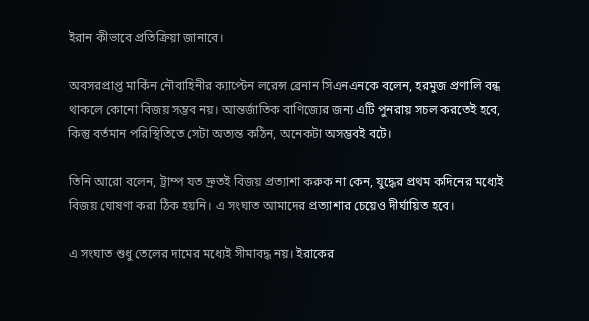ইরান কীভাবে প্রতিক্রিয়া জানাবে।

অবসরপ্রাপ্ত মার্কিন নৌবাহিনীর ক্যাপ্টেন লরেন্স ব্রেনান সিএনএনকে বলেন, হরমুজ প্রণালি বন্ধ থাকলে কোনো বিজয় সম্ভব নয়। আন্তর্জাতিক বাণিজ্যের জন্য এটি পুনরায় সচল করতেই হবে, কিন্তু বর্তমান পরিস্থিতিতে সেটা অত্যন্ত কঠিন, অনেকটা অসম্ভবই বটে।

তিনি আরো বলেন, ট্রাম্প যত দ্রুতই বিজয় প্রত্যাশা করুক না কেন, যুদ্ধের প্রথম কদিনের মধ্যেই বিজয় ঘোষণা করা ঠিক হয়নি। এ সংঘাত আমাদের প্রত্যাশার চেয়েও দীর্ঘায়িত হবে।

এ সংঘাত শুধু তেলের দামের মধ্যেই সীমাবদ্ধ নয়। ইরাকের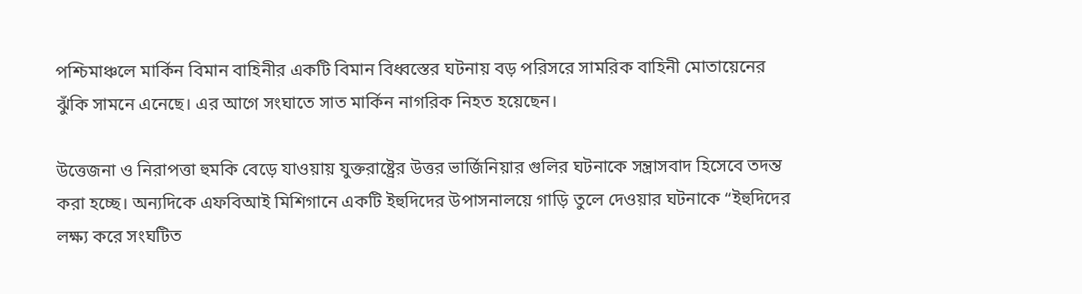পশ্চিমাঞ্চলে মার্কিন বিমান বাহিনীর একটি বিমান বিধ্বস্তের ঘটনায় বড় পরিসরে সামরিক বাহিনী মোতায়েনের ঝুঁকি সামনে এনেছে। এর আগে সংঘাতে সাত মার্কিন নাগরিক নিহত হয়েছেন।

উত্তেজনা ও নিরাপত্তা হুমকি বেড়ে যাওয়ায় যুক্তরাষ্ট্রের উত্তর ভার্জিনিয়ার গুলির ঘটনাকে সন্ত্রাসবাদ হিসেবে তদন্ত করা হচ্ছে। অন্যদিকে এফবিআই মিশিগানে একটি ইহুদিদের উপাসনালয়ে গাড়ি তুলে দেওয়ার ঘটনাকে “ইহুদিদের লক্ষ্য করে সংঘটিত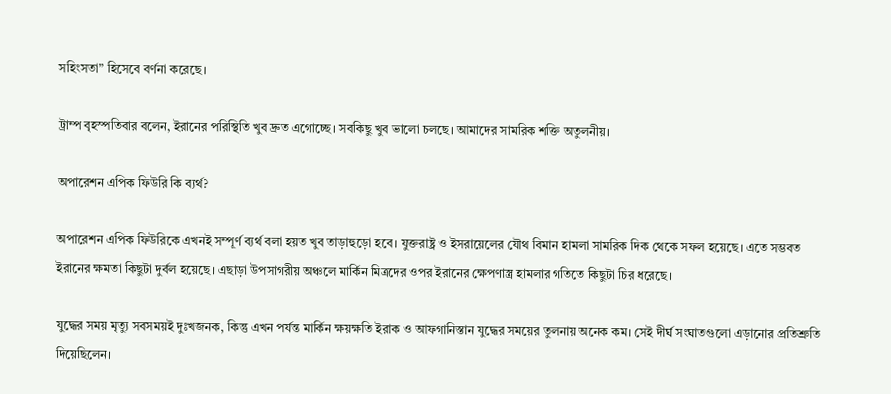সহিংসতা” হিসেবে বর্ণনা করেছে।

ট্রাম্প বৃহস্পতিবার বলেন, ইরানের পরিস্থিতি খুব দ্রুত এগোচ্ছে। সবকিছু খুব ভালো চলছে। আমাদের সামরিক শক্তি অতুলনীয়।

অপারেশন এপিক ফিউরি কি ব্যর্থ?

অপারেশন এপিক ফিউরিকে এখনই সম্পূর্ণ ব্যর্থ বলা হয়ত খুব তাড়াহুড়ো হবে। যুক্তরাষ্ট্র ও ইসরায়েলের যৌথ বিমান হামলা সামরিক দিক থেকে সফল হয়েছে। এতে সম্ভবত ইরানের ক্ষমতা কিছুটা দুর্বল হয়েছে। এছাড়া উপসাগরীয় অঞ্চলে মার্কিন মিত্রদের ওপর ইরানের ক্ষেপণাস্ত্র হামলার গতিতে কিছুটা চির ধরেছে।

যুদ্ধের সময় মৃত্যু সবসময়ই দুঃখজনক, কিন্তু এখন পর্যন্ত মার্কিন ক্ষয়ক্ষতি ইরাক ও আফগানিস্তান যুদ্ধের সময়ের তুলনায় অনেক কম। সেই দীর্ঘ সংঘাতগুলো এড়ানোর প্রতিশ্রুতি দিয়েছিলেন।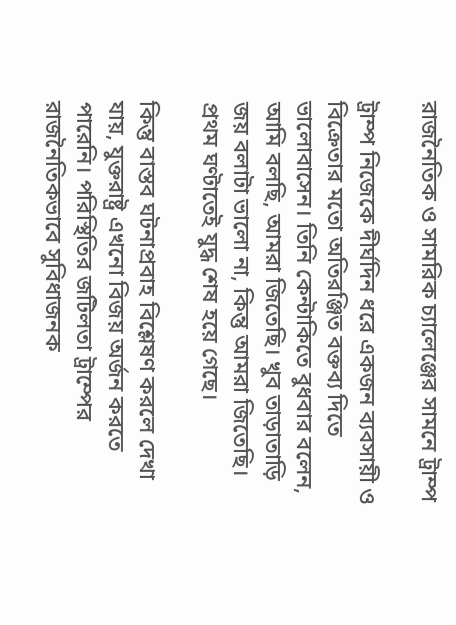রাজনৈতিক ও সামরিক চ্যালেঞ্জের সামনে ট্রাম্প

ট্রাম্প নিজেকে দীর্ঘদিন ধরে একজন ব্যবসায়ী ও বিক্রেতার মতো অতিরঞ্জিত বক্তব্য দিতে ভালোবাসেন। তিনি কেন্টাকিতে বুধবার বলেন, আমি বলছি, আমরা জিতেছি। খুব তাড়াতাড়ি জয় বলাটা ভালো না, কিন্তু আমরা জিতেছি। প্রথম ঘণ্টাতেই যুদ্ধ শেষ হয়ে গেছে।

কিন্তু বাস্তব ঘটনাপ্রবাহ বিশ্লেষণ করলে দেখা যায়, যুক্তরাষ্ট্র এখনো বিজয় অর্জন করতে পারেনি। পরিস্থিতির জটিলতা ট্রাম্পের রাজনৈতিকভাবে সুবিধাজনক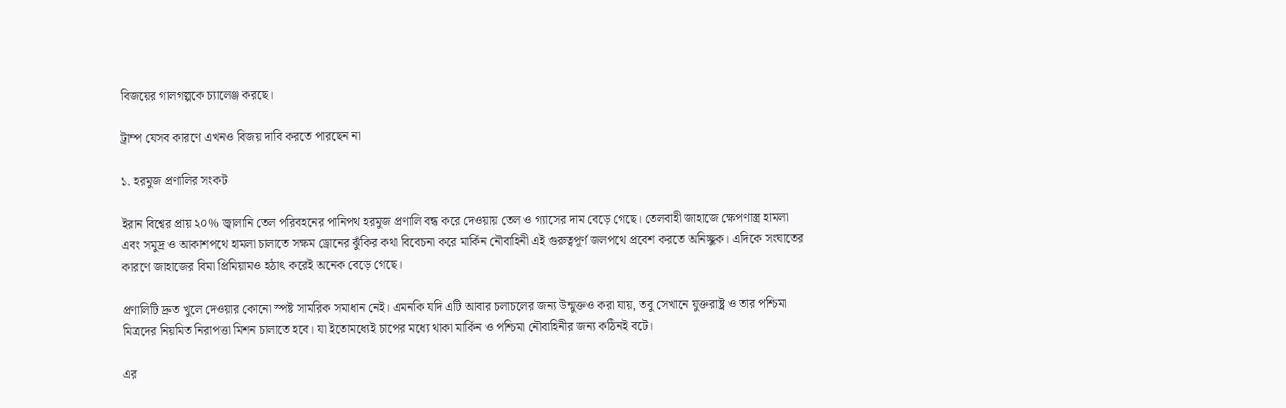বিজয়ের গালগল্পকে চ্যালেঞ্জ করছে।

ট্রাম্প যেসব কারণে এখনও বিজয় দাবি করতে পারছেন না

১. হরমুজ প্রণালির সংকট

ইরান বিশ্বের প্রায় ২০% জ্বালানি তেল পরিবহনের পানিপথ হরমুজ প্রণালি বন্ধ করে দেওয়ায় তেল ও গ্যাসের দাম বেড়ে গেছে। তেলবাহী জাহাজে ক্ষেপণাস্ত্র হামলা এবং সমুদ্র ও আকাশপথে হামলা চালাতে সক্ষম ড্রোনের ঝুঁকির কথা বিবেচনা করে মার্কিন নৌবাহিনী এই গুরুত্বপূর্ণ জলপথে প্রবেশ করতে অনিচ্ছুক। এদিকে সংঘাতের কারণে জাহাজের বিমা প্রিমিয়ামও হঠাৎ করেই অনেক বেড়ে গেছে।

প্রণালিটি দ্রুত খুলে দেওয়ার কোনো স্পষ্ট সামরিক সমাধান নেই। এমনকি যদি এটি আবার চলাচলের জন্য উন্মুক্তও করা যায়, তবু সেখানে যুক্তরাষ্ট্র ও তার পশ্চিমা মিত্রদের নিয়মিত নিরাপত্তা মিশন চালাতে হবে। যা ইতোমধ্যেই চাপের মধ্যে থাকা মার্কিন ও পশ্চিমা নৌবাহিনীর জন্য কঠিনই বটে।

এর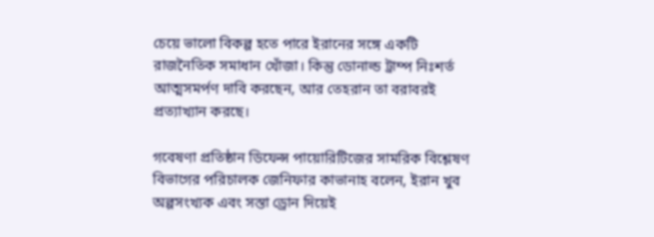চেয়ে ভালো বিকল্প হতে পারে ইরানের সঙ্গে একটি রাজনৈতিক সমাধান খোঁজা। কিন্তু ডোনাল্ড ট্রাম্প নিঃশর্ত আত্মসমর্পণ দাবি করছেন, আর তেহরান তা বরাবরই প্রত্যাখ্যান করছে।

গবেষণা প্রতিষ্ঠান ডিফেন্স পায়োরিটিজের সামরিক বিশ্লেষণ বিভাগের পরিচালক জেনিফার কাভানাহ বলেন, ইরান খুব অল্পসংখ্যক এবং সস্তা ড্রোন দিয়েই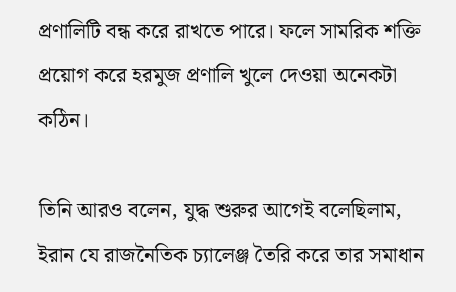প্রণালিটি বন্ধ করে রাখতে পারে। ফলে সামরিক শক্তি প্রয়োগ করে হরমুজ প্রণালি খুলে দেওয়া অনেকটা কঠিন।

তিনি আরও বলেন, যুদ্ধ শুরুর আগেই বলেছিলাম, ইরান যে রাজনৈতিক চ্যালেঞ্জ তৈরি করে তার সমাধান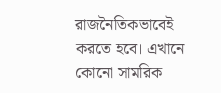রাজনৈতিকভাবেই করতে হবে। এখানে কোনো সামরিক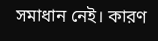সমাধান নেই। কারণ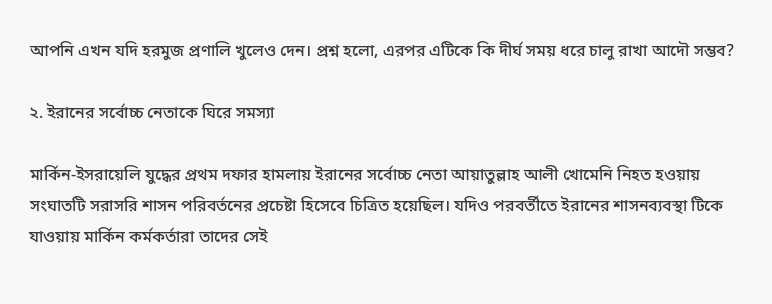আপনি এখন যদি হরমুজ প্রণালি খুলেও দেন। প্রশ্ন হলো, এরপর এটিকে কি দীর্ঘ সময় ধরে চালু রাখা আদৌ সম্ভব?

২. ইরানের সর্বোচ্চ নেতাকে ঘিরে সমস্যা

মার্কিন-ইসরায়েলি যুদ্ধের প্রথম দফার হামলায় ইরানের সর্বোচ্চ নেতা আয়াতুল্লাহ আলী খোমেনি নিহত হওয়ায় সংঘাতটি সরাসরি শাসন পরিবর্তনের প্রচেষ্টা হিসেবে চিত্রিত হয়েছিল। যদিও পরবর্তীতে ইরানের শাসনব্যবস্থা টিকে যাওয়ায় মার্কিন কর্মকর্তারা তাদের সেই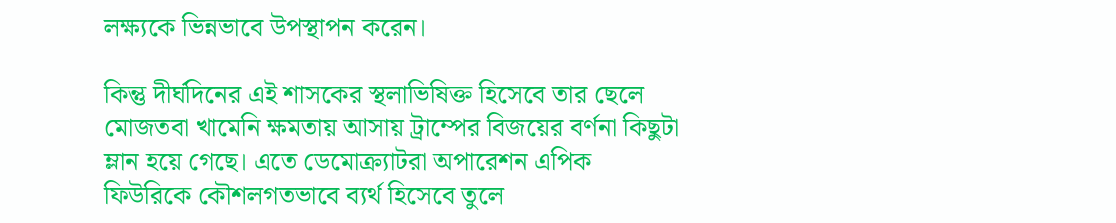লক্ষ্যকে ভিন্নভাবে উপস্থাপন করেন।

কিন্তু দীর্ঘদিনের এই শাসকের স্থলাভিষিক্ত হিসেবে তার ছেলে মোজতবা খামেনি ক্ষমতায় আসায় ট্রাম্পের বিজয়ের বর্ণনা কিছুটা ম্লান হয়ে গেছে। এতে ডেমোক্র্যাটরা অপারেশন এপিক ফিউরিকে কৌশলগতভাবে ব্যর্থ হিসেবে তুলে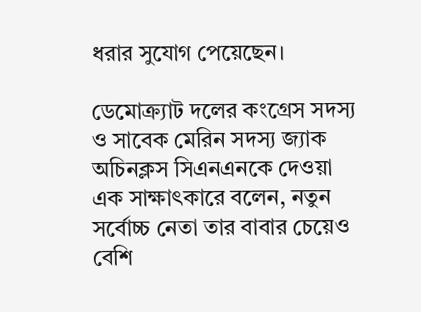ধরার সুযোগ পেয়েছেন।

ডেমোক্র্যাট দলের কংগ্রেস সদস্য ও সাবেক মেরিন সদস্য জ্যাক অচিনক্লস সিএনএনকে দেওয়া এক সাক্ষাৎকারে বলেন, নতুন সর্বোচ্চ নেতা তার বাবার চেয়েও বেশি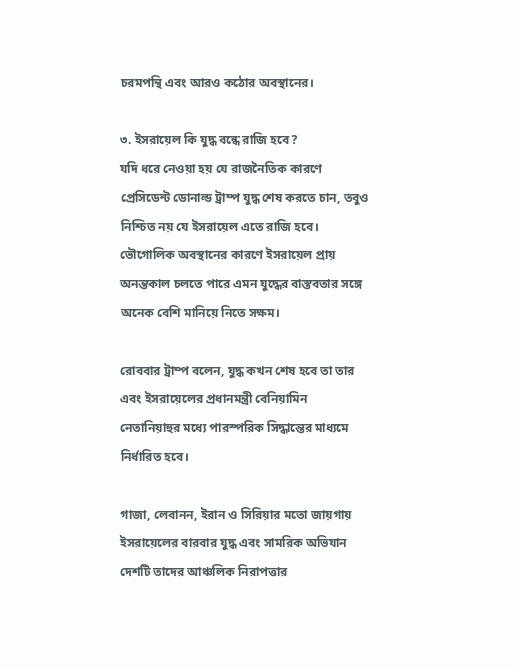চরমপন্থি এবং আরও কঠোর অবস্থানের।

৩. ইসরায়েল কি যুদ্ধ বন্ধে রাজি হবে?
যদি ধরে নেওয়া হয় যে রাজনৈতিক কারণে প্রেসিডেন্ট ডোনাল্ড ট্রাম্প যুদ্ধ শেষ করতে চান, তবুও নিশ্চিত নয় যে ইসরায়েল এতে রাজি হবে। ভৌগোলিক অবস্থানের কারণে ইসরায়েল প্রায় অনন্তকাল চলতে পারে এমন যুদ্ধের বাস্তবতার সঙ্গে অনেক বেশি মানিয়ে নিতে সক্ষম।

রোববার ট্রাম্প বলেন, যুদ্ধ কখন শেষ হবে তা তার এবং ইসরায়েলের প্রধানমন্ত্রী বেনিয়ামিন নেতানিয়াহুর মধ্যে পারস্পরিক সিদ্ধান্তের মাধ্যমে নির্ধারিত হবে।

গাজা, লেবানন, ইরান ও সিরিয়ার মতো জায়গায় ইসরায়েলের বারবার যুদ্ধ এবং সামরিক অভিযান দেশটি তাদের আঞ্চলিক নিরাপত্তার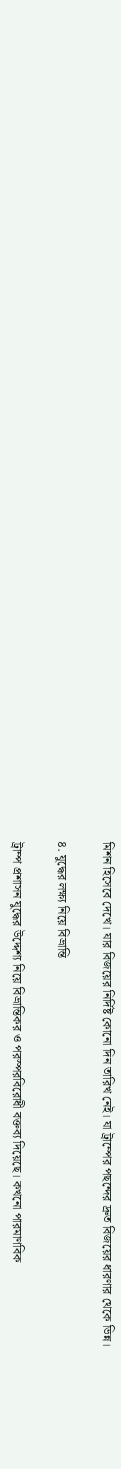মিশন হিসেবে দেখে। যার বিজয়ের নির্দিষ্ট কোনো দিন তারিখ নেই। যা ট্রাম্পের পছন্দের দ্রুত বিজয়ের ধারণার থেকে ভিন্ন।

৪. যুদ্ধের লক্ষ্য নিয়ে বিভ্রান্তি

ট্রাম্প প্রশাসন যুদ্ধের উদ্দেশ্য নিয়ে বিভ্রান্তিকর ও পরস্পরবিরোধী বক্তব্য দিয়েছে। কখনো পারমাণবিক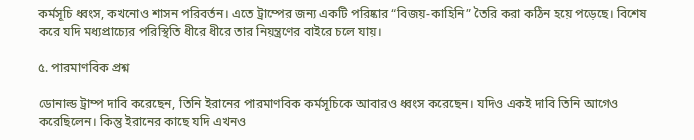কর্মসূচি ধ্বংস, কখনোও শাসন পরিবর্তন। এতে ট্রাম্পের জন্য একটি পরিষ্কার “বিজয়-কাহিনি” তৈরি করা কঠিন হয়ে পড়েছে। বিশেষ করে যদি মধ্যপ্রাচ্যের পরিস্থিতি ধীরে ধীরে তার নিয়ন্ত্রণের বাইরে চলে যায়।

৫. পারমাণবিক প্রশ্ন

ডোনাল্ড ট্রাম্প দাবি করেছেন, তিনি ইরানের পারমাণবিক কর্মসূচিকে আবারও ধ্বংস করেছেন। যদিও একই দাবি তিনি আগেও করেছিলেন। কিন্তু ইরানের কাছে যদি এখনও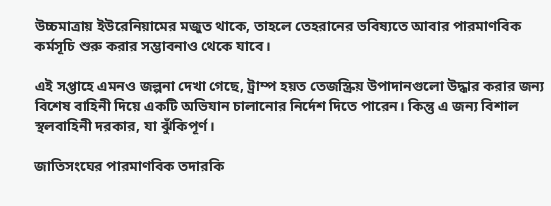উচ্চমাত্রায় ইউরেনিয়ামের মজুত থাকে, তাহলে তেহরানের ভবিষ্যতে আবার পারমাণবিক কর্মসূচি শুরু করার সম্ভাবনাও থেকে যাবে।

এই সপ্তাহে এমনও জল্পনা দেখা গেছে, ট্রাম্প হয়ত তেজস্ক্রিয় উপাদানগুলো উদ্ধার করার জন্য বিশেষ বাহিনী দিয়ে একটি অভিযান চালানোর নির্দেশ দিতে পারেন। কিন্তু এ জন্য বিশাল স্থলবাহিনী দরকার, যা ঝুঁকিপূর্ণ।

জাতিসংঘের পারমাণবিক তদারকি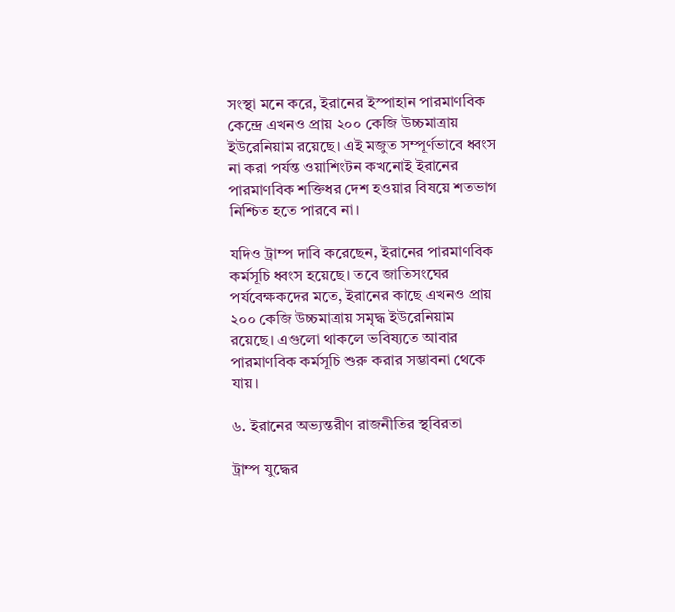সংস্থা মনে করে, ইরানের ইস্পাহান পারমাণবিক কেন্দ্রে এখনও প্রায় ২০০ কেজি উচ্চমাত্রায় ইউরেনিয়াম রয়েছে। এই মজুত সম্পূর্ণভাবে ধ্বংস না করা পর্যন্ত ওয়াশিংটন কখনোই ইরানের পারমাণবিক শক্তিধর দেশ হওয়ার বিষয়ে শতভাগ নিশ্চিত হতে পারবে না।

যদিও ট্রাম্প দাবি করেছেন, ইরানের পারমাণবিক কর্মসূচি ধ্বংস হয়েছে। তবে জাতিসংঘের পর্যবেক্ষকদের মতে, ইরানের কাছে এখনও প্রায় ২০০ কেজি উচ্চমাত্রায় সমৃদ্ধ ইউরেনিয়াম রয়েছে। এগুলো থাকলে ভবিষ্যতে আবার পারমাণবিক কর্মসূচি শুরু করার সম্ভাবনা থেকে যায়।

৬. ইরানের অভ্যন্তরীণ রাজনীতির স্থবিরতা

ট্রাম্প যুদ্ধের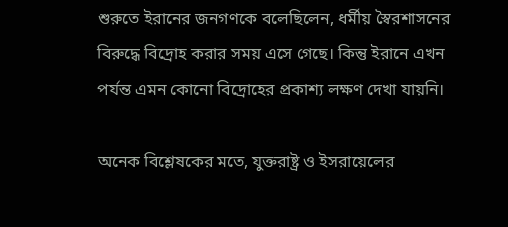শুরুতে ইরানের জনগণকে বলেছিলেন, ধর্মীয় স্বৈরশাসনের বিরুদ্ধে বিদ্রোহ করার সময় এসে গেছে। কিন্তু ইরানে এখন পর্যন্ত এমন কোনো বিদ্রোহের প্রকাশ্য লক্ষণ দেখা যায়নি।

অনেক বিশ্লেষকের মতে, যুক্তরাষ্ট্র ও ইসরায়েলের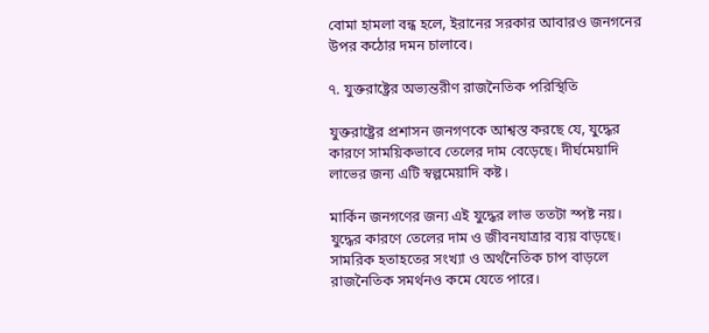বোমা হামলা বন্ধ হলে, ইরানের সরকার আবারও জনগনের উপর কঠোর দমন চালাবে।

৭. যুক্তরাষ্ট্রের অভ্যন্তরীণ রাজনৈতিক পরিস্থিতি

যুক্তরাষ্ট্রের প্রশাসন জনগণকে আশ্বস্ত করছে যে, যুদ্ধের কারণে সাময়িকভাবে তেলের দাম বেড়েছে। দীর্ঘমেয়াদি লাভের জন্য এটি স্বল্পমেয়াদি কষ্ট।

মার্কিন জনগণের জন্য এই যুদ্ধের লাভ ততটা স্পষ্ট নয়। যুদ্ধের কারণে তেলের দাম ও জীবনযাত্রার ব্যয় বাড়ছে। সামরিক হতাহতের সংখ্যা ও অর্থনৈতিক চাপ বাড়লে রাজনৈতিক সমর্থনও কমে যেতে পারে।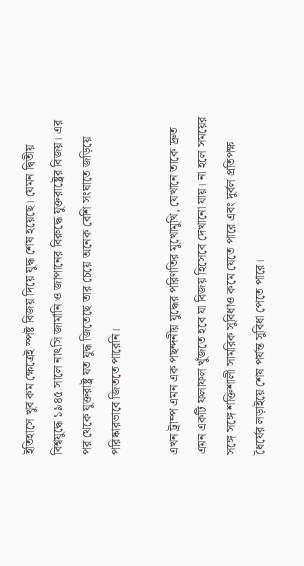ইতিহাসে খুব কম ক্ষেত্রেই স্পষ্ট বিজয় দিয়ে যুদ্ধ শেষ হয়েছে। যেমন দ্বিতীয় বিশ্বযুদ্ধে ১৯৪৫ সালে নাৎসি জার্মানি ও জাপানের বিরুদ্ধে যুক্তরাষ্ট্রের বিজয়। এর পর থেকে যুক্তরাষ্ট্র যত যুদ্ধ জিতেছে তার চেয়ে অনেক বেশি সংঘাতে জড়িয়ে পরিষ্কারভাবে জিততে পারেনি।

এখন ট্রাম্প এমন এক পছন্দনীয় যুদ্ধের পরিণতির মুখোমুখি, যেখানে তাকে দ্রুত এমন একটি ফলাফল খুঁজতে হবে যা বিজয় হিসেবে দেখানো যায়। না হলে সময়ের সঙ্গে সঙ্গে শক্তিশালী সামরিক সুবিধাও কমে যেতে পারে এবং দুর্বল প্রতিপক্ষ ধৈর্যের লড়াইয়ে শেষ পর্যন্ত সুবিধা পেতে পারে।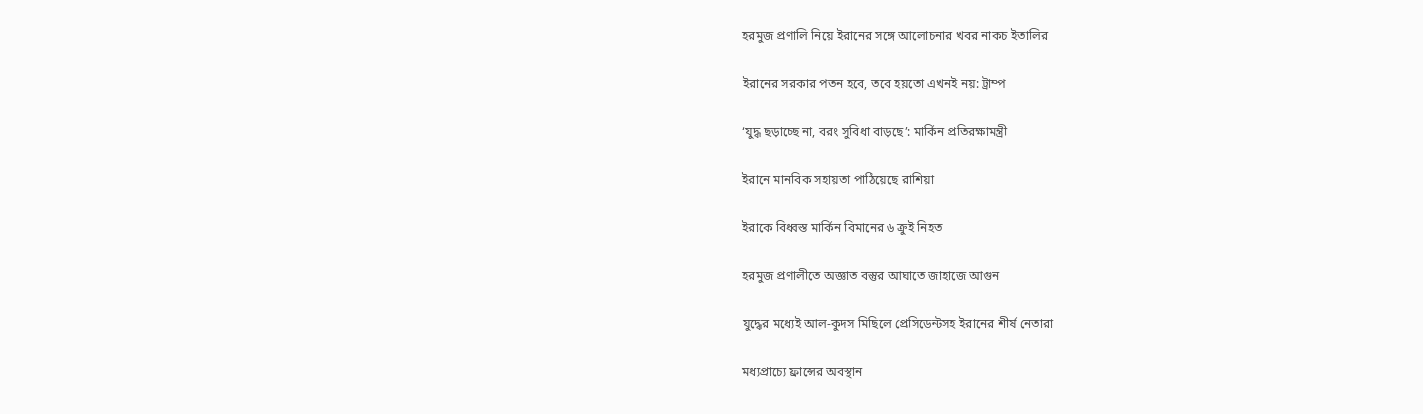হরমুজ প্রণালি নিয়ে ইরানের সঙ্গে আলোচনার খবর নাকচ ইতালির

ইরানের সরকার পতন হবে, তবে হয়তো এখনই নয়: ট্রাম্প

‘যুদ্ধ ছড়াচ্ছে না, বরং সুবিধা বাড়ছে’: মার্কিন প্রতিরক্ষামন্ত্রী

ইরানে মানবিক সহায়তা পাঠিয়েছে রাশিয়া

ইরাকে বিধ্বস্ত মার্কিন বিমানের ৬ ক্রুই নিহত

হরমুজ প্রণালীতে অজ্ঞাত বস্তুর আঘাতে জাহাজে আগুন

যুদ্ধের মধ্যেই আল-কুদস মিছিলে প্রেসিডেন্টসহ ইরানের শীর্ষ নেতারা

মধ্যপ্রাচ্যে ফ্রান্সের অবস্থান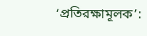‘প্রতিরক্ষামূলক’: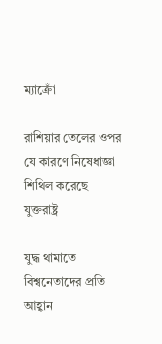ম্যাক্রোঁ

রাশিয়ার তেলের ওপর যে কারণে নিষেধাজ্ঞা শিথিল করেছে যুক্তরাষ্ট্র

যুদ্ধ থামাতে বিশ্বনেতাদের প্রতি আহ্বান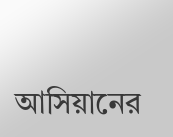আসিয়ানের